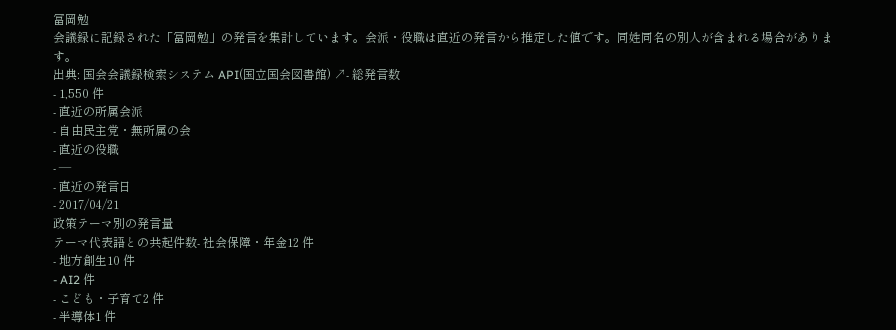冨岡勉
会議録に記録された「冨岡勉」の発言を集計しています。会派・役職は直近の発言から推定した値です。同姓同名の別人が含まれる場合があります。
出典: 国会会議録検索システム API(国立国会図書館) ↗- 総発言数
- 1,550 件
- 直近の所属会派
- 自由民主党・無所属の会
- 直近の役職
- —
- 直近の発言日
- 2017/04/21
政策テーマ別の発言量
テーマ代表語との共起件数- 社会保障・年金12 件
- 地方創生10 件
- AI2 件
- こども・子育て2 件
- 半導体1 件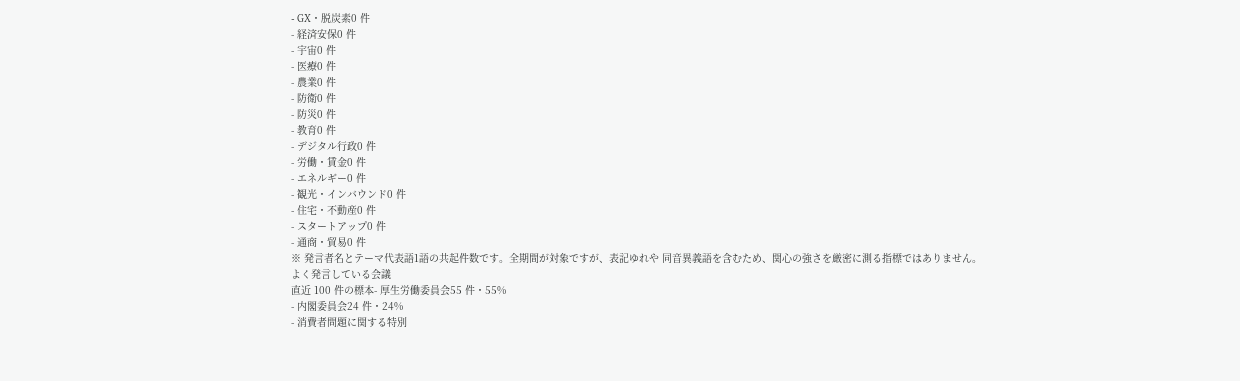- GX・脱炭素0 件
- 経済安保0 件
- 宇宙0 件
- 医療0 件
- 農業0 件
- 防衛0 件
- 防災0 件
- 教育0 件
- デジタル行政0 件
- 労働・賃金0 件
- エネルギー0 件
- 観光・インバウンド0 件
- 住宅・不動産0 件
- スタートアップ0 件
- 通商・貿易0 件
※ 発言者名とテーマ代表語1語の共起件数です。全期間が対象ですが、表記ゆれや 同音異義語を含むため、関心の強さを厳密に測る指標ではありません。
よく発言している会議
直近 100 件の標本- 厚生労働委員会55 件・55%
- 内閣委員会24 件・24%
- 消費者問題に関する特別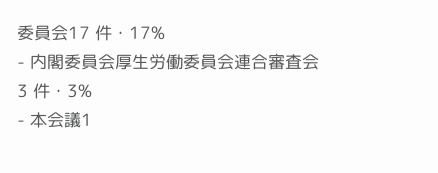委員会17 件・17%
- 内閣委員会厚生労働委員会連合審査会3 件・3%
- 本会議1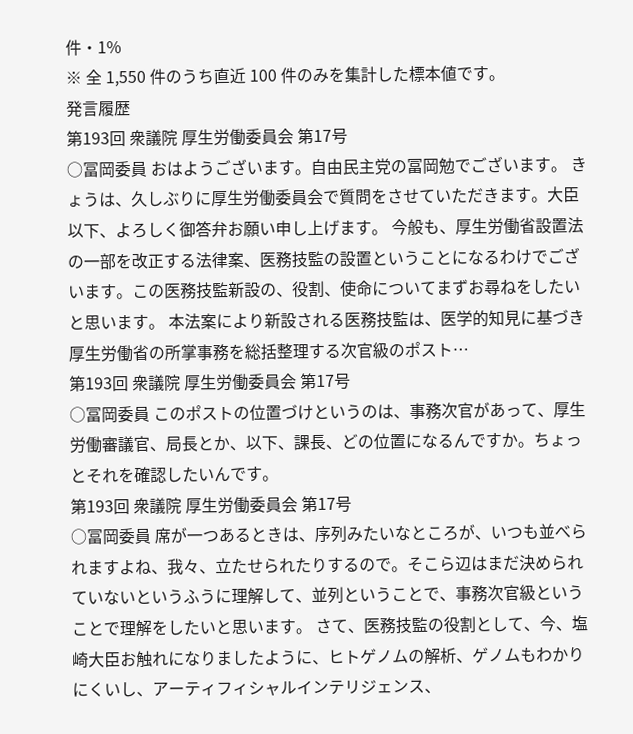件・1%
※ 全 1,550 件のうち直近 100 件のみを集計した標本値です。
発言履歴
第193回 衆議院 厚生労働委員会 第17号
○冨岡委員 おはようございます。自由民主党の冨岡勉でございます。 きょうは、久しぶりに厚生労働委員会で質問をさせていただきます。大臣以下、よろしく御答弁お願い申し上げます。 今般も、厚生労働省設置法の一部を改正する法律案、医務技監の設置ということになるわけでございます。この医務技監新設の、役割、使命についてまずお尋ねをしたいと思います。 本法案により新設される医務技監は、医学的知見に基づき厚生労働省の所掌事務を総括整理する次官級のポスト…
第193回 衆議院 厚生労働委員会 第17号
○冨岡委員 このポストの位置づけというのは、事務次官があって、厚生労働審議官、局長とか、以下、課長、どの位置になるんですか。ちょっとそれを確認したいんです。
第193回 衆議院 厚生労働委員会 第17号
○冨岡委員 席が一つあるときは、序列みたいなところが、いつも並べられますよね、我々、立たせられたりするので。そこら辺はまだ決められていないというふうに理解して、並列ということで、事務次官級ということで理解をしたいと思います。 さて、医務技監の役割として、今、塩崎大臣お触れになりましたように、ヒトゲノムの解析、ゲノムもわかりにくいし、アーティフィシャルインテリジェンス、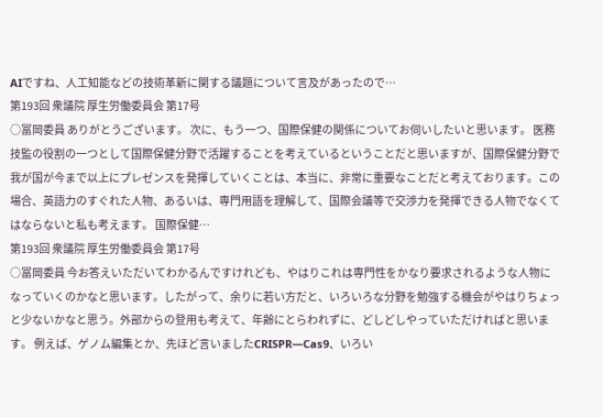AIですね、人工知能などの技術革新に関する議題について言及があったので…
第193回 衆議院 厚生労働委員会 第17号
○冨岡委員 ありがとうございます。 次に、もう一つ、国際保健の関係についてお伺いしたいと思います。 医務技監の役割の一つとして国際保健分野で活躍することを考えているということだと思いますが、国際保健分野で我が国が今まで以上にプレゼンスを発揮していくことは、本当に、非常に重要なことだと考えております。この場合、英語力のすぐれた人物、あるいは、専門用語を理解して、国際会議等で交渉力を発揮できる人物でなくてはならないと私も考えます。 国際保健…
第193回 衆議院 厚生労働委員会 第17号
○冨岡委員 今お答えいただいてわかるんですけれども、やはりこれは専門性をかなり要求されるような人物になっていくのかなと思います。したがって、余りに若い方だと、いろいろな分野を勉強する機会がやはりちょっと少ないかなと思う。外部からの登用も考えて、年齢にとらわれずに、どしどしやっていただければと思います。 例えば、ゲノム編集とか、先ほど言いましたCRISPR—Cas9、いろい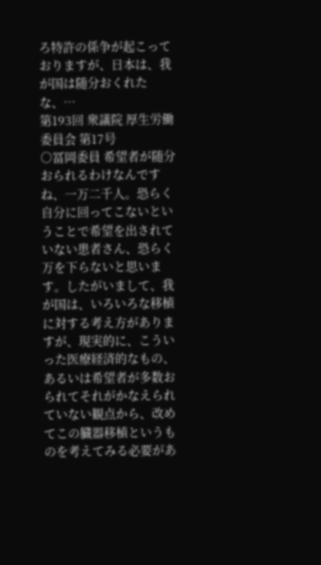ろ特許の係争が起こっておりますが、日本は、我が国は随分おくれたな、…
第193回 衆議院 厚生労働委員会 第17号
○冨岡委員 希望者が随分おられるわけなんですね、一万二千人。恐らく自分に回ってこないということで希望を出されていない患者さん、恐らく万を下らないと思います。したがいまして、我が国は、いろいろな移植に対する考え方がありますが、現実的に、こういった医療経済的なもの、あるいは希望者が多数おられてそれがかなえられていない観点から、改めてこの臓器移植というものを考えてみる必要があ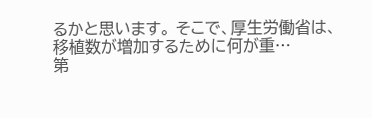るかと思います。 そこで、厚生労働省は、移植数が増加するために何が重…
第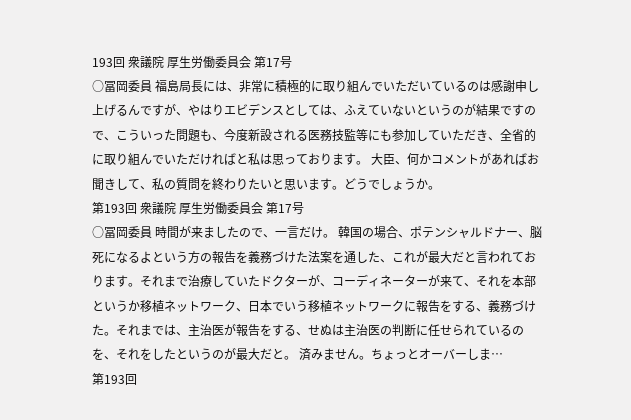193回 衆議院 厚生労働委員会 第17号
○冨岡委員 福島局長には、非常に積極的に取り組んでいただいているのは感謝申し上げるんですが、やはりエビデンスとしては、ふえていないというのが結果ですので、こういった問題も、今度新設される医務技監等にも参加していただき、全省的に取り組んでいただければと私は思っております。 大臣、何かコメントがあればお聞きして、私の質問を終わりたいと思います。どうでしょうか。
第193回 衆議院 厚生労働委員会 第17号
○冨岡委員 時間が来ましたので、一言だけ。 韓国の場合、ポテンシャルドナー、脳死になるよという方の報告を義務づけた法案を通した、これが最大だと言われております。それまで治療していたドクターが、コーディネーターが来て、それを本部というか移植ネットワーク、日本でいう移植ネットワークに報告をする、義務づけた。それまでは、主治医が報告をする、せぬは主治医の判断に任せられているのを、それをしたというのが最大だと。 済みません。ちょっとオーバーしま…
第193回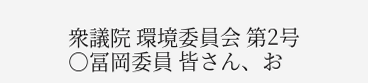衆議院 環境委員会 第2号
○冨岡委員 皆さん、お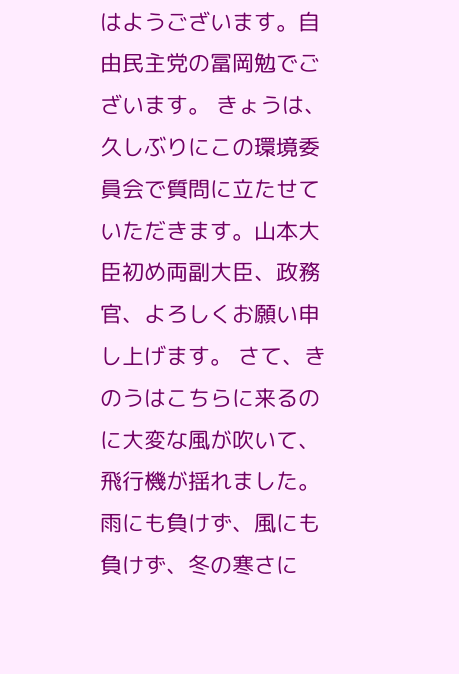はようございます。自由民主党の冨岡勉でございます。 きょうは、久しぶりにこの環境委員会で質問に立たせていただきます。山本大臣初め両副大臣、政務官、よろしくお願い申し上げます。 さて、きのうはこちらに来るのに大変な風が吹いて、飛行機が揺れました。雨にも負けず、風にも負けず、冬の寒さに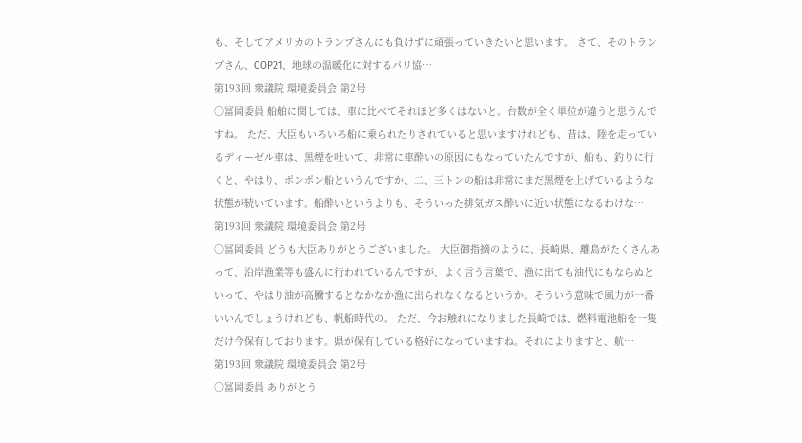も、そしてアメリカのトランプさんにも負けずに頑張っていきたいと思います。 さて、そのトランプさん、COP21、地球の温暖化に対するパリ協…
第193回 衆議院 環境委員会 第2号
○冨岡委員 船舶に関しては、車に比べてそれほど多くはないと。台数が全く単位が違うと思うんですね。 ただ、大臣もいろいろ船に乗られたりされていると思いますけれども、昔は、陸を走っているディーゼル車は、黒煙を吐いて、非常に車酔いの原因にもなっていたんですが、船も、釣りに行くと、やはり、ポンポン船というんですか、二、三トンの船は非常にまだ黒煙を上げているような状態が続いています。船酔いというよりも、そういった排気ガス酔いに近い状態になるわけな…
第193回 衆議院 環境委員会 第2号
○冨岡委員 どうも大臣ありがとうございました。 大臣御指摘のように、長崎県、離島がたくさんあって、沿岸漁業等も盛んに行われているんですが、よく言う言葉で、漁に出ても油代にもならぬといって、やはり油が高騰するとなかなか漁に出られなくなるというか。そういう意味で風力が一番いいんでしょうけれども、帆船時代の。 ただ、今お触れになりました長崎では、燃料電池船を一隻だけ今保有しております。県が保有している格好になっていますね。それによりますと、航…
第193回 衆議院 環境委員会 第2号
○冨岡委員 ありがとう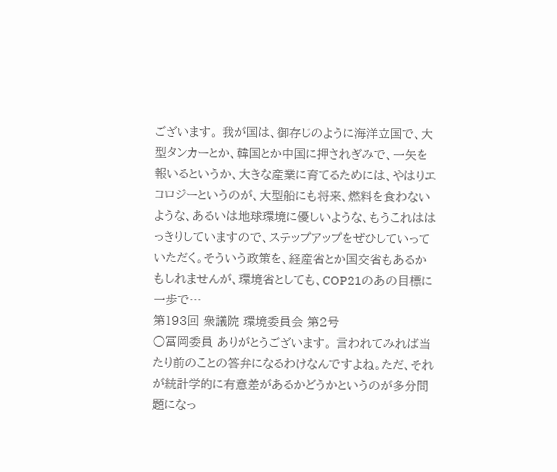ございます。 我が国は、御存じのように海洋立国で、大型タンカーとか、韓国とか中国に押されぎみで、一矢を報いるというか、大きな産業に育てるためには、やはりエコロジーというのが、大型船にも将来、燃料を食わないような、あるいは地球環境に優しいような、もうこれははっきりしていますので、ステップアップをぜひしていっていただく。そういう政策を、経産省とか国交省もあるかもしれませんが、環境省としても、COP21のあの目標に一歩で…
第193回 衆議院 環境委員会 第2号
○冨岡委員 ありがとうございます。 言われてみれば当たり前のことの答弁になるわけなんですよね。ただ、それが統計学的に有意差があるかどうかというのが多分問題になっ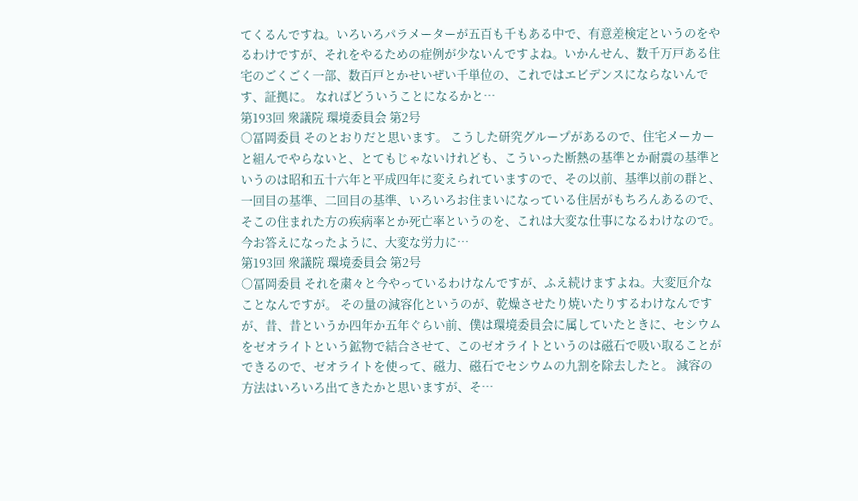てくるんですね。いろいろパラメーターが五百も千もある中で、有意差検定というのをやるわけですが、それをやるための症例が少ないんですよね。いかんせん、数千万戸ある住宅のごくごく一部、数百戸とかせいぜい千単位の、これではエビデンスにならないんです、証拠に。 なればどういうことになるかと…
第193回 衆議院 環境委員会 第2号
○冨岡委員 そのとおりだと思います。 こうした研究グループがあるので、住宅メーカーと組んでやらないと、とてもじゃないけれども、こういった断熱の基準とか耐震の基準というのは昭和五十六年と平成四年に変えられていますので、その以前、基準以前の群と、一回目の基準、二回目の基準、いろいろお住まいになっている住居がもちろんあるので、そこの住まれた方の疾病率とか死亡率というのを、これは大変な仕事になるわけなので。 今お答えになったように、大変な労力に…
第193回 衆議院 環境委員会 第2号
○冨岡委員 それを粛々と今やっているわけなんですが、ふえ続けますよね。大変厄介なことなんですが。 その量の減容化というのが、乾燥させたり焼いたりするわけなんですが、昔、昔というか四年か五年ぐらい前、僕は環境委員会に属していたときに、セシウムをゼオライトという鉱物で結合させて、このゼオライトというのは磁石で吸い取ることができるので、ゼオライトを使って、磁力、磁石でセシウムの九割を除去したと。 減容の方法はいろいろ出てきたかと思いますが、そ…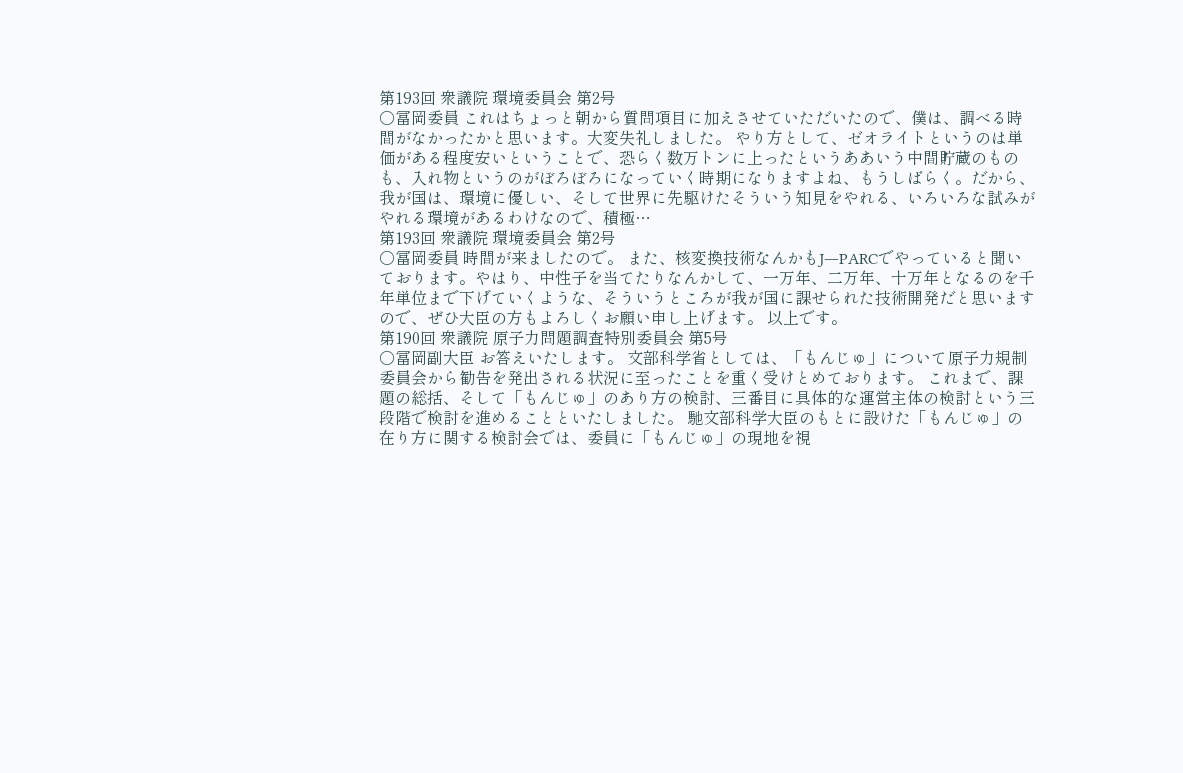第193回 衆議院 環境委員会 第2号
○冨岡委員 これはちょっと朝から質問項目に加えさせていただいたので、僕は、調べる時間がなかったかと思います。大変失礼しました。 やり方として、ゼオライトというのは単価がある程度安いということで、恐らく数万トンに上ったというああいう中間貯蔵のものも、入れ物というのがぼろぼろになっていく時期になりますよね、もうしばらく。だから、我が国は、環境に優しい、そして世界に先駆けたそういう知見をやれる、いろいろな試みがやれる環境があるわけなので、積極…
第193回 衆議院 環境委員会 第2号
○冨岡委員 時間が来ましたので。 また、核変換技術なんかもJ―PARCでやっていると聞いております。やはり、中性子を当てたりなんかして、一万年、二万年、十万年となるのを千年単位まで下げていくような、そういうところが我が国に課せられた技術開発だと思いますので、ぜひ大臣の方もよろしくお願い申し上げます。 以上です。
第190回 衆議院 原子力問題調査特別委員会 第5号
○冨岡副大臣 お答えいたします。 文部科学省としては、「もんじゅ」について原子力規制委員会から勧告を発出される状況に至ったことを重く受けとめております。 これまで、課題の総括、そして「もんじゅ」のあり方の検討、三番目に具体的な運営主体の検討という三段階で検討を進めることといたしました。 馳文部科学大臣のもとに設けた「もんじゅ」の在り方に関する検討会では、委員に「もんじゅ」の現地を視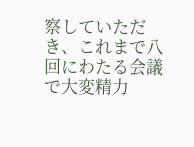察していただき、これまで八回にわたる会議で大変精力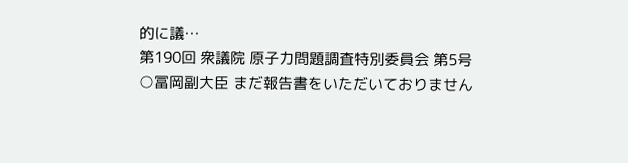的に議…
第190回 衆議院 原子力問題調査特別委員会 第5号
○冨岡副大臣 まだ報告書をいただいておりません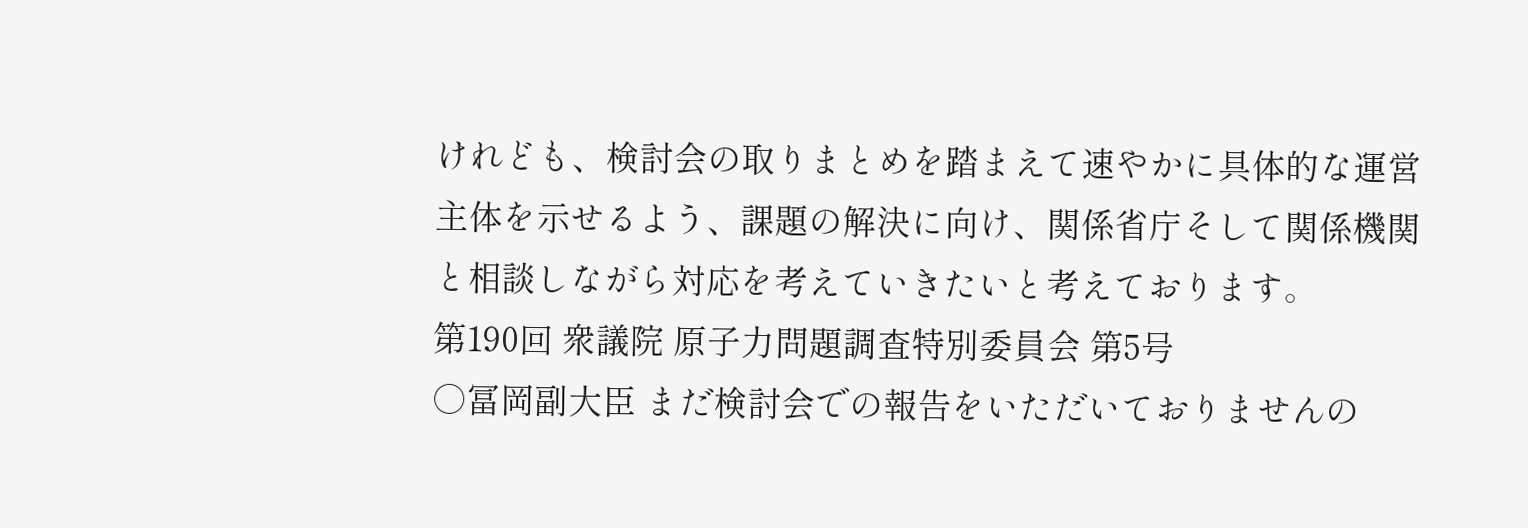けれども、検討会の取りまとめを踏まえて速やかに具体的な運営主体を示せるよう、課題の解決に向け、関係省庁そして関係機関と相談しながら対応を考えていきたいと考えております。
第190回 衆議院 原子力問題調査特別委員会 第5号
○冨岡副大臣 まだ検討会での報告をいただいておりませんの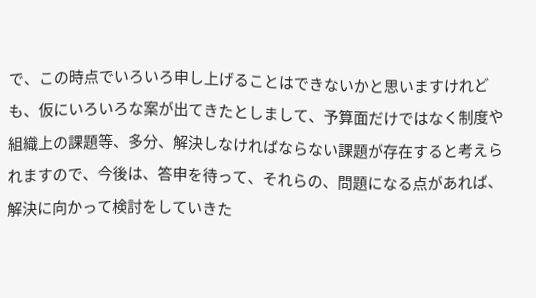で、この時点でいろいろ申し上げることはできないかと思いますけれども、仮にいろいろな案が出てきたとしまして、予算面だけではなく制度や組織上の課題等、多分、解決しなければならない課題が存在すると考えられますので、今後は、答申を待って、それらの、問題になる点があれば、解決に向かって検討をしていきた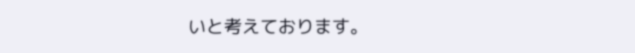いと考えております。